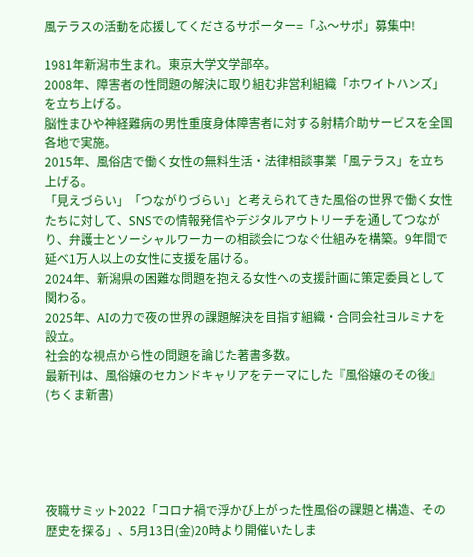風テラスの活動を応援してくださるサポーター=「ふ〜サポ」募集中!

1981年新潟市生まれ。東京大学文学部卒。
2008年、障害者の性問題の解決に取り組む非営利組織「ホワイトハンズ」を立ち上げる。
脳性まひや神経難病の男性重度身体障害者に対する射精介助サービスを全国各地で実施。
2015年、風俗店で働く女性の無料生活・法律相談事業「風テラス」を立ち上げる。
「見えづらい」「つながりづらい」と考えられてきた風俗の世界で働く女性たちに対して、SNSでの情報発信やデジタルアウトリーチを通してつながり、弁護士とソーシャルワーカーの相談会につなぐ仕組みを構築。9年間で延べ1万人以上の女性に支援を届ける。
2024年、新潟県の困難な問題を抱える女性への支援計画に策定委員として関わる。
2025年、AIの力で夜の世界の課題解決を目指す組織・合同会社ヨルミナを設立。
社会的な視点から性の問題を論じた著書多数。
最新刊は、風俗嬢のセカンドキャリアをテーマにした『風俗嬢のその後』(ちくま新書)





夜職サミット2022「コロナ禍で浮かび上がった性風俗の課題と構造、その歴史を探る」、5月13日(金)20時より開催いたしま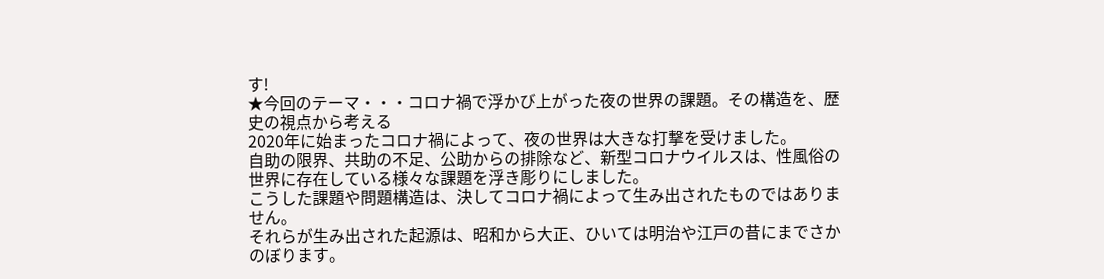す!
★今回のテーマ・・・コロナ禍で浮かび上がった夜の世界の課題。その構造を、歴史の視点から考える
2020年に始まったコロナ禍によって、夜の世界は大きな打撃を受けました。
自助の限界、共助の不足、公助からの排除など、新型コロナウイルスは、性風俗の世界に存在している様々な課題を浮き彫りにしました。
こうした課題や問題構造は、決してコロナ禍によって生み出されたものではありません。
それらが生み出された起源は、昭和から大正、ひいては明治や江戸の昔にまでさかのぼります。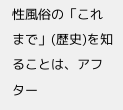性風俗の「これまで」(歴史)を知ることは、アフター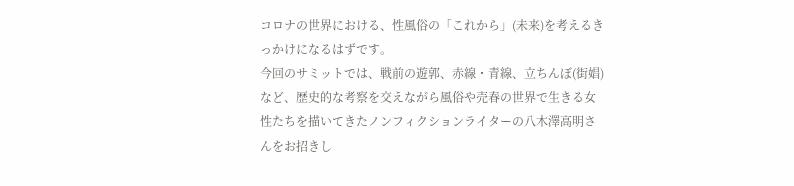コロナの世界における、性風俗の「これから」(未来)を考えるきっかけになるはずです。
今回のサミットでは、戦前の遊郭、赤線・青線、立ちんぼ(街娼)など、歴史的な考察を交えながら風俗や売春の世界で生きる女性たちを描いてきたノンフィクションライターの八木澤高明さんをお招きし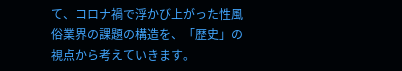て、コロナ禍で浮かび上がった性風俗業界の課題の構造を、「歴史」の視点から考えていきます。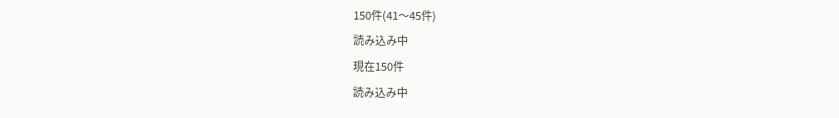150件(41〜45件)
読み込み中
現在150件
読み込み中